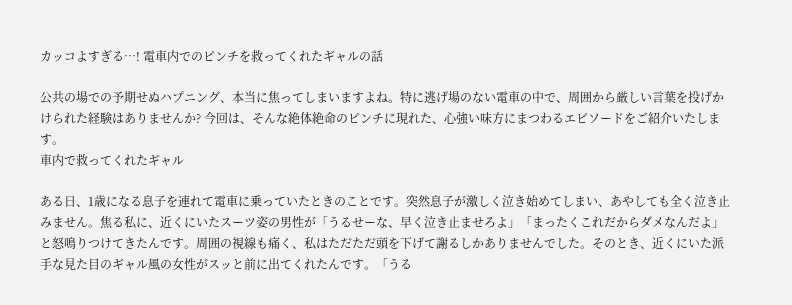カッコよすぎる…! 電車内でのピンチを救ってくれたギャルの話

公共の場での予期せぬハプニング、本当に焦ってしまいますよね。特に逃げ場のない電車の中で、周囲から厳しい言葉を投げかけられた経験はありませんか? 今回は、そんな絶体絶命のピンチに現れた、心強い味方にまつわるエピソードをご紹介いたします。
車内で救ってくれたギャル

ある日、1歳になる息子を連れて電車に乗っていたときのことです。突然息子が激しく泣き始めてしまい、あやしても全く泣き止みません。焦る私に、近くにいたスーツ姿の男性が「うるせーな、早く泣き止ませろよ」「まったくこれだからダメなんだよ」と怒鳴りつけてきたんです。周囲の視線も痛く、私はただただ頭を下げて謝るしかありませんでした。そのとき、近くにいた派手な見た目のギャル風の女性がスッと前に出てくれたんです。「うる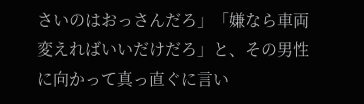さいのはおっさんだろ」「嫌なら車両変えればいいだけだろ」と、その男性に向かって真っ直ぐに言い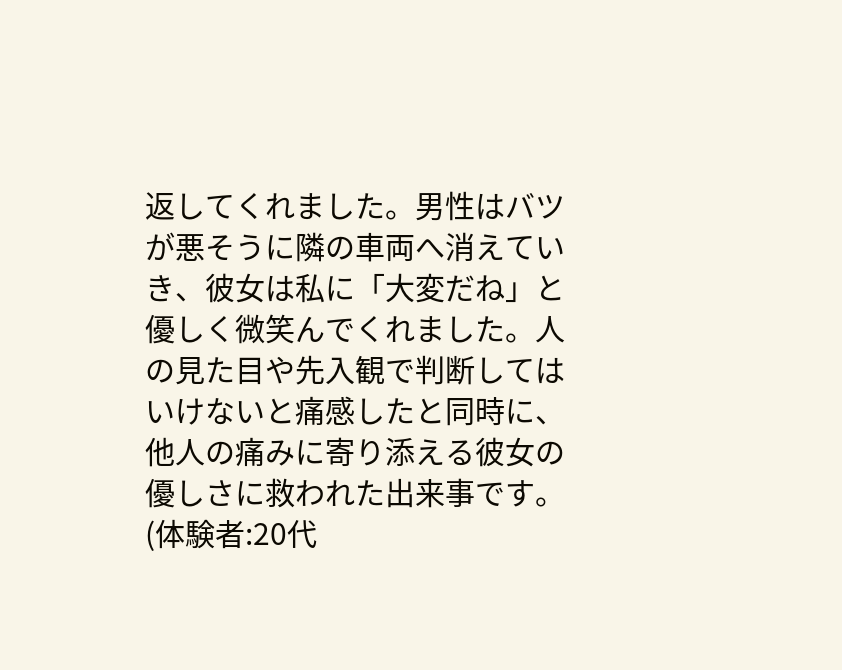返してくれました。男性はバツが悪そうに隣の車両へ消えていき、彼女は私に「大変だね」と優しく微笑んでくれました。人の見た目や先入観で判断してはいけないと痛感したと同時に、他人の痛みに寄り添える彼女の優しさに救われた出来事です。(体験者:20代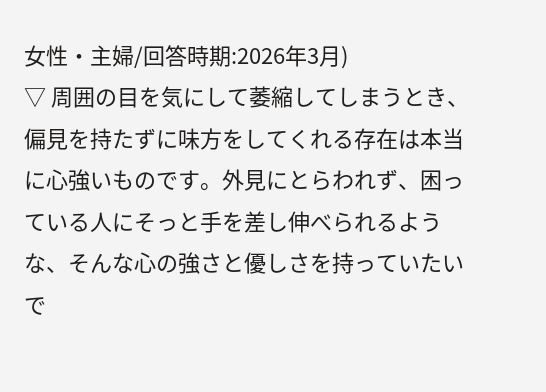女性・主婦/回答時期:2026年3月)
▽ 周囲の目を気にして萎縮してしまうとき、偏見を持たずに味方をしてくれる存在は本当に心強いものです。外見にとらわれず、困っている人にそっと手を差し伸べられるような、そんな心の強さと優しさを持っていたいで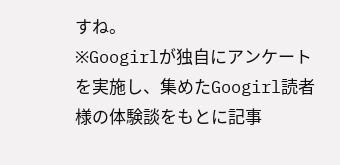すね。
※Googirlが独自にアンケートを実施し、集めたGoogirl読者様の体験談をもとに記事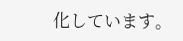化しています。